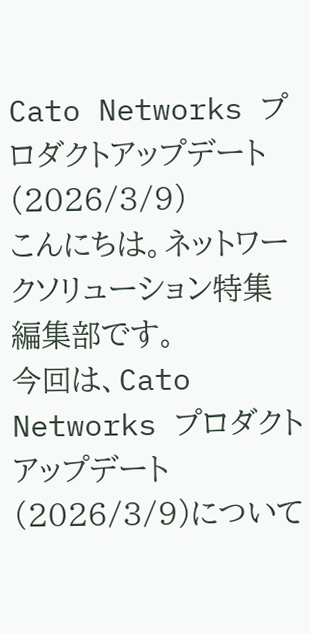Cato Networks プロダクトアップデート(2026/3/9)
こんにちは。ネットワークソリューション特集 編集部です。
今回は、Cato Networks プロダクトアップデート(2026/3/9)について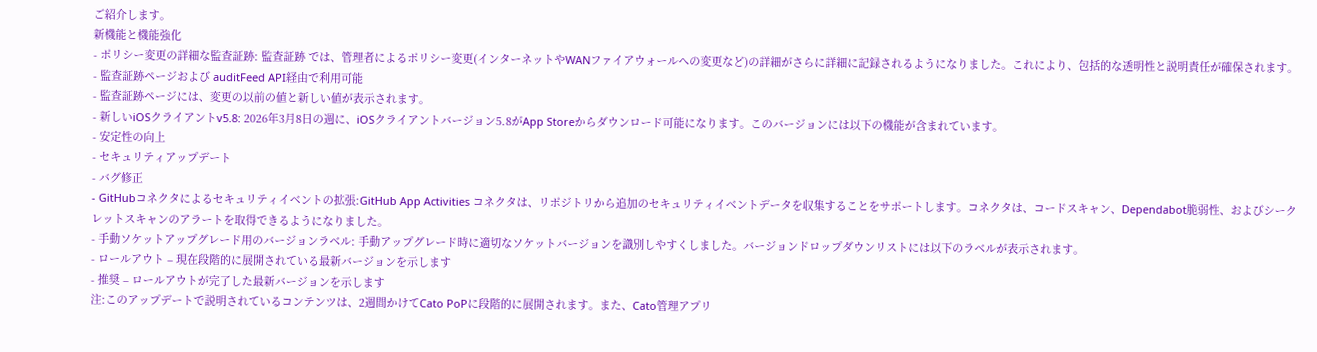ご紹介します。
新機能と機能強化
- ポリシー変更の詳細な監査証跡: 監査証跡 では、管理者によるポリシー変更(インターネットやWANファイアウォールへの変更など)の詳細がさらに詳細に記録されるようになりました。これにより、包括的な透明性と説明責任が確保されます。
- 監査証跡ページおよび auditFeed API経由で利用可能
- 監査証跡ページには、変更の以前の値と新しい値が表示されます。
- 新しいiOSクライアントv5.8: 2026年3月8日の週に、iOSクライアントバージョン5.8がApp Storeからダウンロード可能になります。このバージョンには以下の機能が含まれています。
- 安定性の向上
- セキュリティアップデート
- バグ修正
- GitHubコネクタによるセキュリティイベントの拡張:GitHub App Activities コネクタは、リポジトリから追加のセキュリティイベントデータを収集することをサポートします。コネクタは、コードスキャン、Dependabot脆弱性、およびシークレットスキャンのアラートを取得できるようになりました。
- 手動ソケットアップグレード用のバージョンラベル: 手動アップグレード時に適切なソケットバージョンを識別しやすくしました。バージョンドロップダウンリストには以下のラベルが表示されます。
- ロールアウト – 現在段階的に展開されている最新バージョンを示します
- 推奨 – ロールアウトが完了した最新バージョンを示します
注:このアップデートで説明されているコンテンツは、2週間かけてCato PoPに段階的に展開されます。また、Cato管理アプリ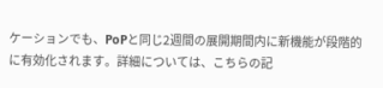ケーションでも、PoPと同じ2週間の展開期間内に新機能が段階的に有効化されます。詳細については、こちらの記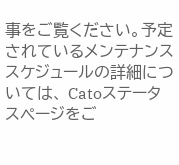事をご覧ください。予定されているメンテナンススケジュールの詳細については、 Catoステータスページをご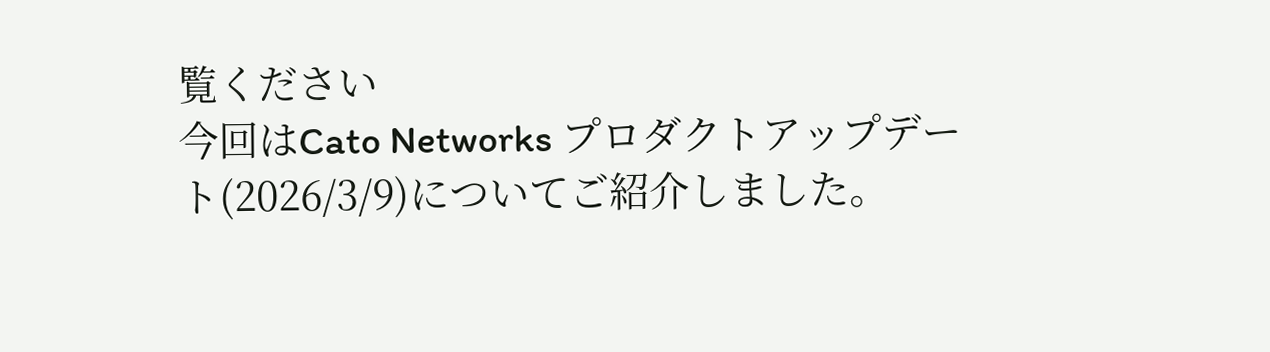覧ください
今回はCato Networks プロダクトアップデート(2026/3/9)についてご紹介しました。